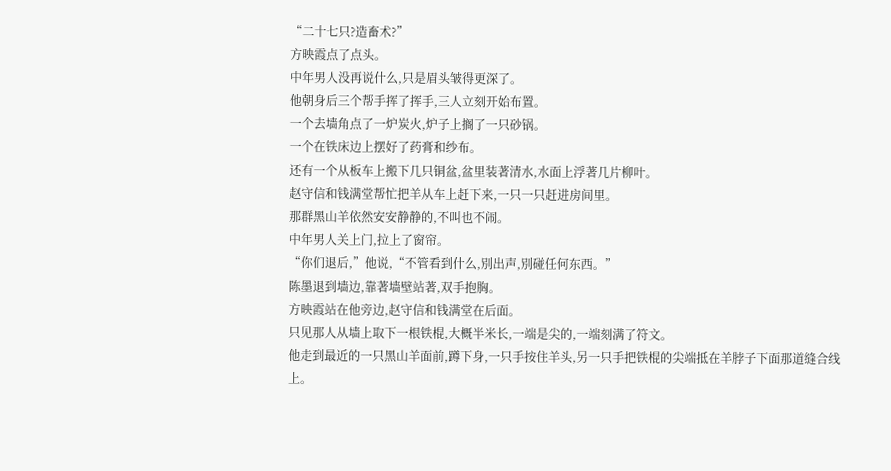“二十七只?造畜术?”
方映霞点了点头。
中年男人没再说什么,只是眉头皱得更深了。
他朝身后三个帮手挥了挥手,三人立刻开始布置。
一个去墙角点了一炉炭火,炉子上搁了一只砂锅。
一个在铁床边上摆好了药膏和纱布。
还有一个从板车上搬下几只铜盆,盆里装著清水,水面上浮著几片柳叶。
赵守信和钱满堂帮忙把羊从车上赶下来,一只一只赶进房间里。
那群黑山羊依然安安静静的,不叫也不闹。
中年男人关上门,拉上了窗帘。
“你们退后,”他说,“不管看到什么,別出声,別碰任何东西。”
陈墨退到墙边,靠著墙壁站著,双手抱胸。
方映霞站在他旁边,赵守信和钱满堂在后面。
只见那人从墙上取下一根铁棍,大概半米长,一端是尖的,一端刻满了符文。
他走到最近的一只黑山羊面前,蹲下身,一只手按住羊头,另一只手把铁棍的尖端抵在羊脖子下面那道缝合线上。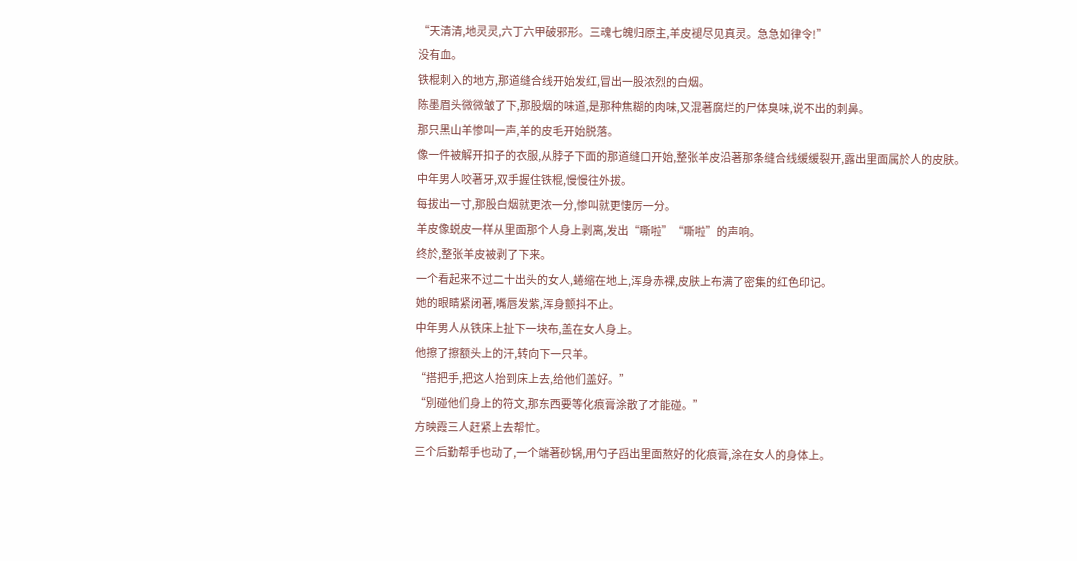“天清清,地灵灵,六丁六甲破邪形。三魂七魄归原主,羊皮褪尽见真灵。急急如律令!”
没有血。
铁棍刺入的地方,那道缝合线开始发红,冒出一股浓烈的白烟。
陈墨眉头微微皱了下,那股烟的味道,是那种焦糊的肉味,又混著腐烂的尸体臭味,说不出的刺鼻。
那只黑山羊惨叫一声,羊的皮毛开始脱落。
像一件被解开扣子的衣服,从脖子下面的那道缝口开始,整张羊皮沿著那条缝合线缓缓裂开,露出里面属於人的皮肤。
中年男人咬著牙,双手握住铁棍,慢慢往外拔。
每拔出一寸,那股白烟就更浓一分,惨叫就更悽厉一分。
羊皮像蜕皮一样从里面那个人身上剥离,发出“嘶啦”“嘶啦”的声响。
终於,整张羊皮被剥了下来。
一个看起来不过二十出头的女人,蜷缩在地上,浑身赤裸,皮肤上布满了密集的红色印记。
她的眼睛紧闭著,嘴唇发紫,浑身颤抖不止。
中年男人从铁床上扯下一块布,盖在女人身上。
他擦了擦额头上的汗,转向下一只羊。
“搭把手,把这人抬到床上去,给他们盖好。”
“別碰他们身上的符文,那东西要等化痕膏涂散了才能碰。”
方映霞三人赶紧上去帮忙。
三个后勤帮手也动了,一个端著砂锅,用勺子舀出里面熬好的化痕膏,涂在女人的身体上。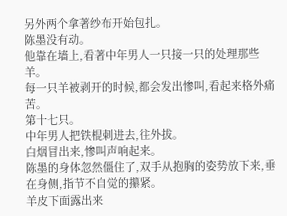另外两个拿著纱布开始包扎。
陈墨没有动。
他靠在墙上,看著中年男人一只接一只的处理那些羊。
每一只羊被剥开的时候,都会发出惨叫,看起来格外痛苦。
第十七只。
中年男人把铁棍刺进去,往外拔。
白烟冒出来,惨叫声响起来。
陈墨的身体忽然僵住了,双手从抱胸的姿势放下来,垂在身侧,指节不自觉的攥紧。
羊皮下面露出来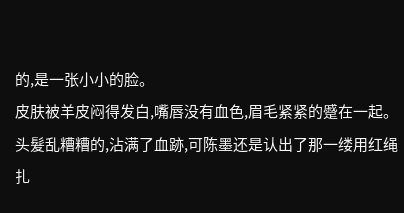的,是一张小小的脸。
皮肤被羊皮闷得发白,嘴唇没有血色,眉毛紧紧的蹙在一起。
头髮乱糟糟的,沾满了血跡,可陈墨还是认出了那一缕用红绳扎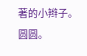著的小辫子。
圆圆。